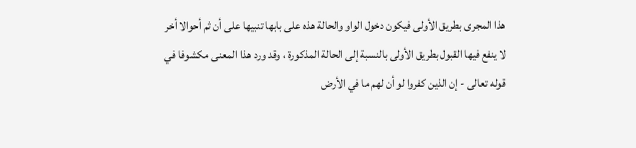هذا المجرى بطريق الأولى فيكون دخول الواو والحالة هذه على بابها تنبيها على أن ثم أحوالا أخر لا ينفع فيها القبول بطريق الأولى بالنسبة إلى الحالة المذكورة ، وقد ورد هذا المعنى مكشوفا في قوله تعالى - إن الذين كفروا لو أن لهم ما في الأرض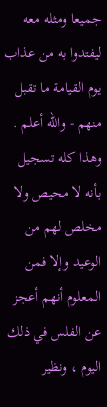جميعا ومثله معه ليفتدوا به من عذاب يوم القيامة ما تقبل منهم - والله أعلم . وهذا كله تسجيل بأنه لا محيص ولا مخلص لهم من الوعيد وإلا فمن المعلوم أنهم أعجز عن الفلس في ذلك اليوم ، ونظير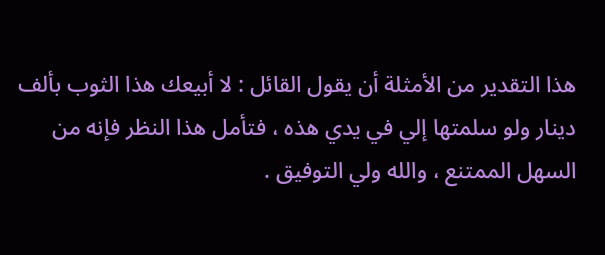هذا التقدير من الأمثلة أن يقول القائل : لا أبيعك هذا الثوب بألف دينار ولو سلمتها إلي في يدي هذه ، فتأمل هذا النظر فإنه من السهل الممتنع ، والله ولي التوفيق .